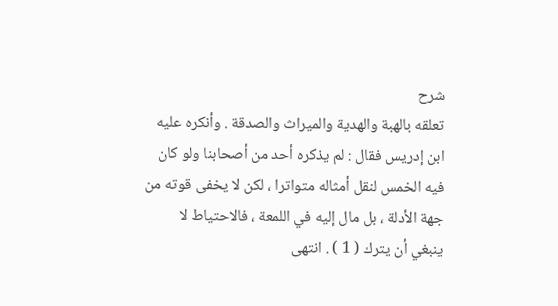شرح
تعلقه بالهبة والهدية والميراث والصدقة . وأنكره عليه
ابن إدريس فقال : لم يذكره أحد من أصحابنا ولو كان
فيه الخمس لنقل أمثاله متواترا ، لكن لا يخفى قوته من
جهة الأدلة ، بل مال إليه في اللمعة ، فالاحتياط لا
ينبغي أن يترك ( 1 ) . انتهى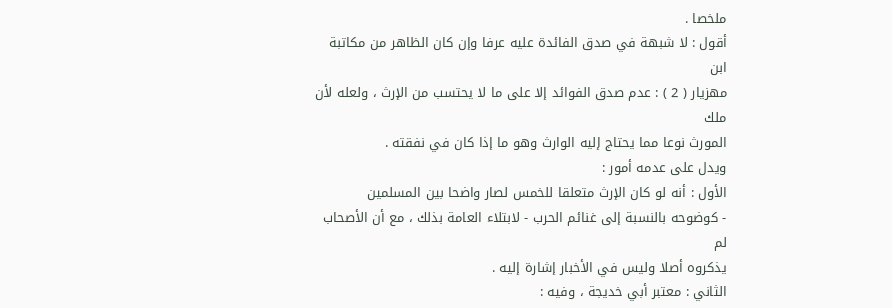ملخصا .
أقول : لا شبهة في صدق الفائدة عليه عرفا وإن كان الظاهر من مكاتبة ابن
مهزيار ( 2 ) : عدم صدق الفوائد إلا على ما لا يحتسب من الإرث ، ولعله لأن ملك
المورث نوعا مما يحتاج إليه الوارث وهو ما إذا كان في نفقته .
ويدل على عدمه أمور :
الأول : أنه لو كان الإرث متعلقا للخمس لصار واضحا بين المسلمين
- كوضوحه بالنسبة إلى غنائم الحرب - لابتلاء العامة بذلك ، مع أن الأصحاب لم
يذكروه أصلا وليس في الأخبار إشارة إليه .
الثاني : معتبر أبي خديجة ، وفيه :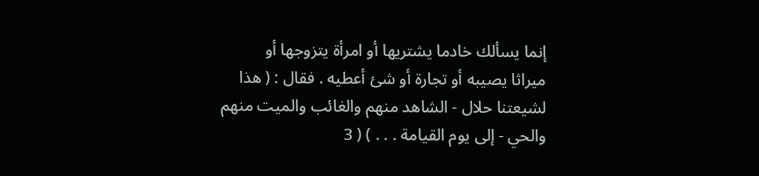إنما يسألك خادما يشتريها أو امرأة يتزوجها أو
ميراثا يصيبه أو تجارة أو شئ أعطيه . فقال : ( هذا
لشيعتنا حلال - الشاهد منهم والغائب والميت منهم
والحي - إلى يوم القيامة . . . ) ( 3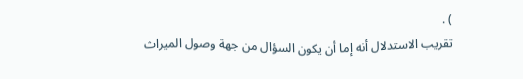) .
تقريب الاستدلال أنه إما أن يكون السؤال من جهة وصول الميراث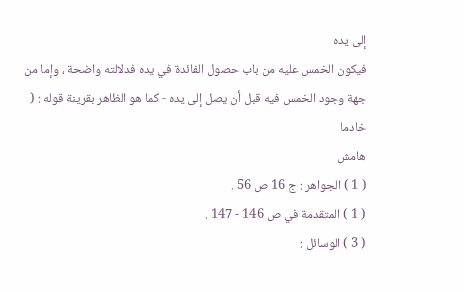إلى يده
فيكون الخمس عليه من باب حصول الفائدة في يده فدلالته واضحة ، وإما من
جهة وجود الخمس فيه قبل أن يصل إلى يده - كما هو الظاهر بقرينة قوله : ( خادما
هامش
( 1 ) الجواهر : ج 16 ص 56 .
( 1 ) المتقدمة في ص 146 - 147 .
( 3 ) الوسائل :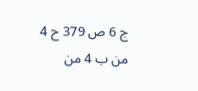ج 6 ص 379 ح 4 من ب 4 من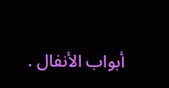أبواب الأنفال .